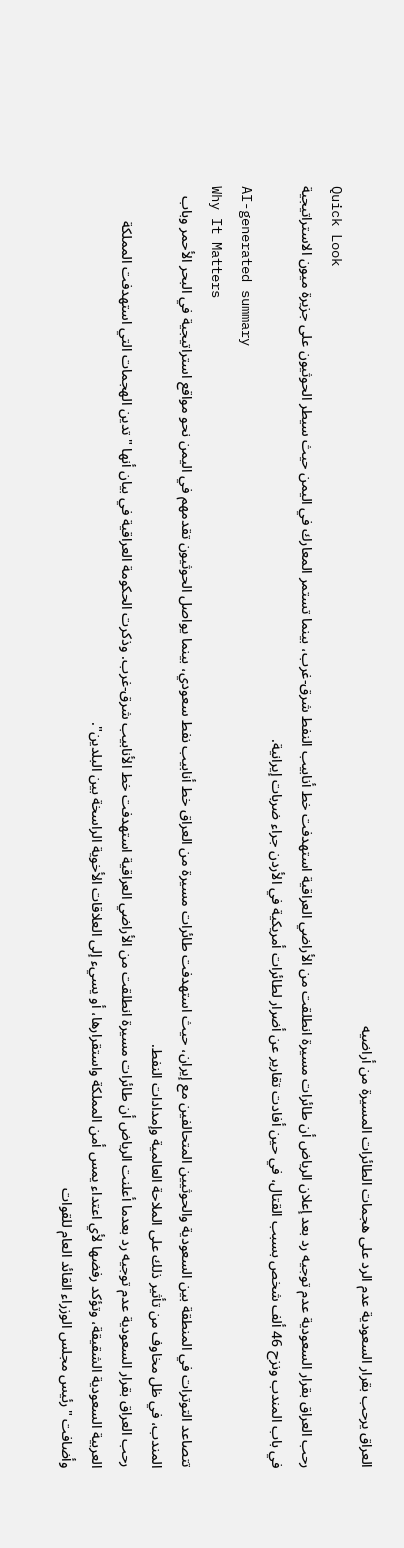العراق يرحب بقرار السعودية عدم الرد على هجمات الطائرات المسيرة من أراضيه
Quick Look
رحب العراق بقرار السعودية عدم توجيه رد بعد إعلان الرياض أن طائرات مسيرة انطلقت من الأراضي العراقية استهدفت خط أنابيب النفط شرق-غرب، بينما تستمر المعارك في اليمن حيث سيطر الحوثيون على جزيرة ميون الاستراتيجية في باب المندب ونزح 46 ألف شخص بسبب القتال، في حين أفادت تقارير عن أضرار لطائرات أمريكية في الأردن جراء ضربات إيرانية.
AI-generated summary
Why It Matters
تتصاعد التوترات في المنطقة بين السعودية والحوثيين المتحالفين مع إيران، حيث استهدفت طائرات مسيرة من العراق خط أنابيب نفط سعودي، بينما يواصل الحوثيون تقدمهم في اليمن نحو مواقع استراتيجية في البحر الأحمر وباب المندب، في ظل مخاوف من تأثير ذلك على الملاحة العالمية وإمدادات النفط.
رحب العراق بقرار السعودية عدم توجيه رد بعدما أعلنت الرياض أن طائرات مسيرة انطلقت من الأراضي العراقية استهدفت خط الأنابيب شرق-غرب. وذكرت الحكومة العراقية في بيان أنها "تدين الهجمات التي استهدفت المملكة العربية السعودية الشقيقة، وتؤكد رفضها لأي اعتداء يمس أمن المملكة واستقرارها، أو يسيء إلى العلاقات الأخوية الراسخة بين البلدين".
وأضافت "رئيس مجلس الوزراء القائد العام للقوات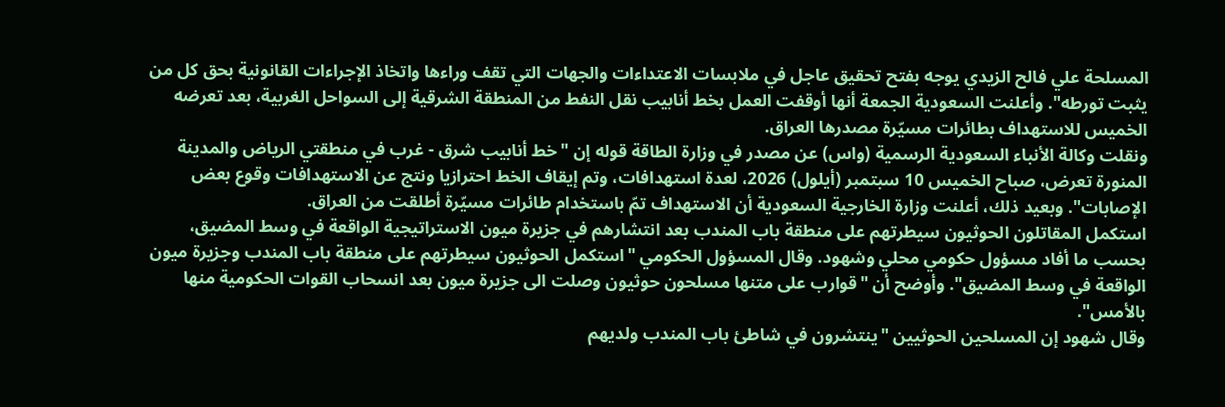المسلحة علي فالح الزيدي يوجه بفتح تحقيق عاجل في ملابسات الاعتداءات والجهات التي تقف وراءها واتخاذ الإجراءات القانونية بحق كل من يثبت تورطه". وأعلنت السعودية الجمعة أنها أوقفت العمل بخط أنابيب نقل النفط من المنطقة الشرقية إلى السواحل الغربية، بعد تعرضه الخميس للاستهداف بطائرات مسيّرة مصدرها العراق.
ونقلت وكالة الأنباء السعودية الرسمية (واس) عن مصدر في وزارة الطاقة قوله إن "خط أنابيب شرق - غرب في منطقتي الرياض والمدينة المنورة تعرض، صباح الخميس 10 سبتمبر (أيلول) 2026، لعدة استهدافات، وتم إيقاف الخط احترازيا ونتج عن الاستهدافات وقوع بعض الإصابات". وبعيد ذلك، أعلنت وزارة الخارجية السعودية أن الاستهداف تمّ باستخدام طائرات مسيّرة أطلقت من العراق.
استكمل المقاتلون الحوثيون سيطرتهم على منطقة باب المندب بعد انتشارهم في جزيرة ميون الاستراتيجية الواقعة في وسط المضيق، بحسب ما أفاد مسؤول حكومي محلي وشهود. وقال المسؤول الحكومي "استكمل الحوثيون سيطرتهم على منطقة باب المندب وجزيرة ميون الواقعة في وسط المضيق". وأوضح أن "قوارب على متنها مسلحون حوثيون وصلت الى جزيرة ميون بعد انسحاب القوات الحكومية منها بالأمس".
وقال شهود إن المسلحين الحوثيين "ينتشرون في شاطئ باب المندب ولديهم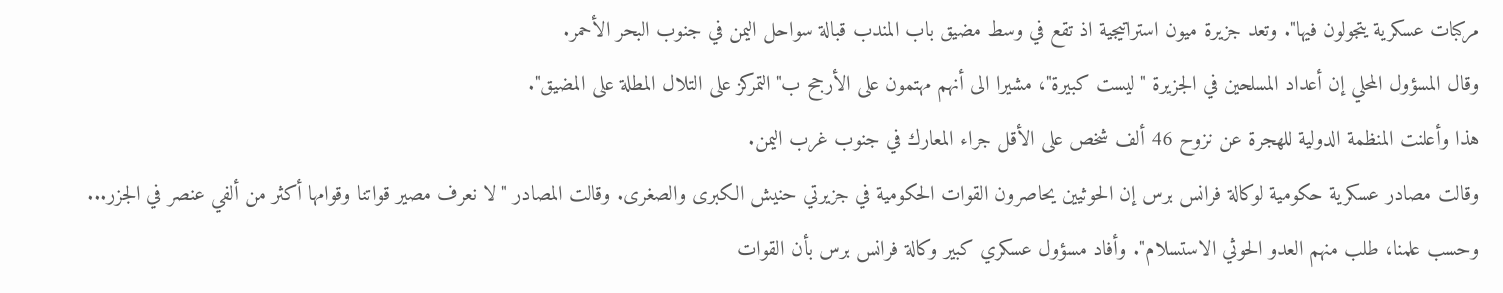مركبات عسكرية يتجولون فيها". وتعد جزيرة ميون استراتيجية اذ تقع في وسط مضيق باب المندب قبالة سواحل اليمن في جنوب البحر الأحمر.
وقال المسؤول المحلي إن أعداد المسلحين في الجزيرة "ليست كبيرة"، مشيرا الى أنهم مهتمون على الأرجح ب"التمركز على التلال المطلة على المضيق".
هذا وأعلنت المنظمة الدولية للهجرة عن نزوح 46 ألف شخص على الأقل جراء المعارك في جنوب غرب اليمن.
وقالت مصادر عسكرية حكومية لوكالة فرانس برس إن الحوثيين يحاصرون القوات الحكومية في جزيرتي حنيش الكبرى والصغرى. وقالت المصادر "لا نعرف مصير قواتنا وقوامها أكثر من ألفي عنصر في الجزر... وحسب علمنا، طلب منهم العدو الحوثي الاستسلام". وأفاد مسؤول عسكري كبير وكالة فرانس برس بأن القوات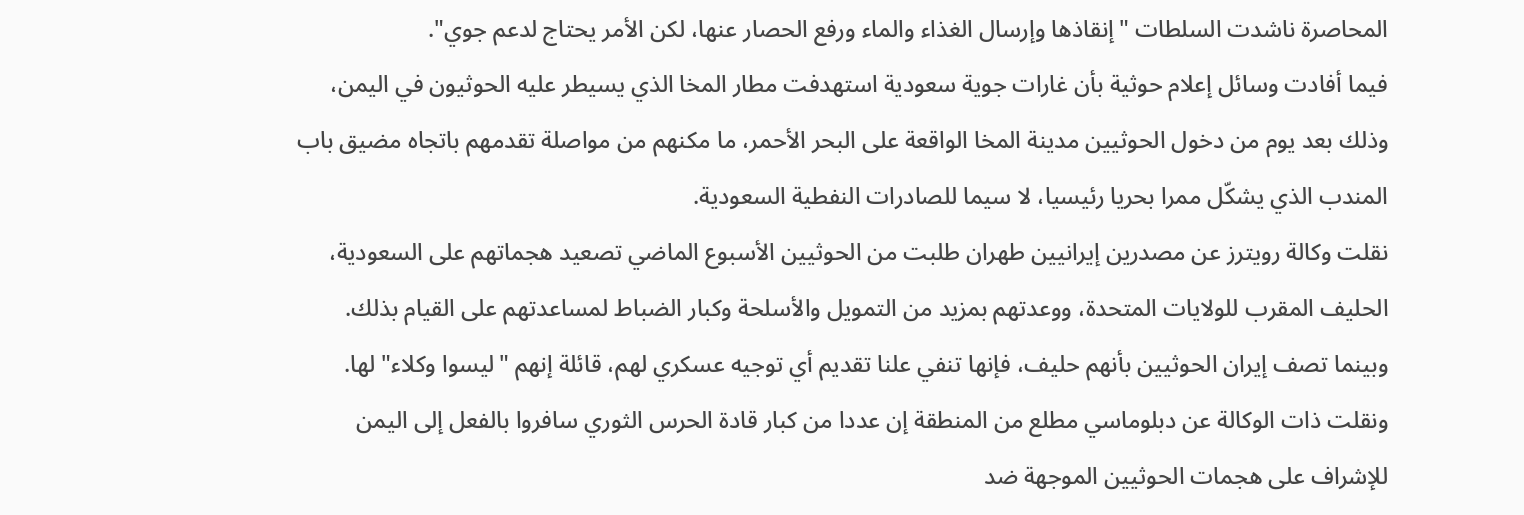المحاصرة ناشدت السلطات "إنقاذها وإرسال الغذاء والماء ورفع الحصار عنها، لكن الأمر يحتاج لدعم جوي".
فيما أفادت وسائل إعلام حوثية بأن غارات جوية سعودية استهدفت مطار المخا الذي يسيطر عليه الحوثيون في اليمن، وذلك بعد يوم من دخول الحوثيين مدينة المخا الواقعة على البحر الأحمر، ما مكنهم من مواصلة تقدمهم باتجاه مضيق باب المندب الذي يشكّل ممرا بحريا رئيسيا، لا سيما للصادرات النفطية السعودية.
نقلت وكالة رويترز عن مصدرين إيرانيين طهران طلبت من الحوثيين الأسبوع الماضي تصعيد هجماتهم على السعودية، الحليف المقرب للولايات المتحدة، ووعدتهم بمزيد من التمويل والأسلحة وكبار الضباط لمساعدتهم على القيام بذلك.
وبينما تصف إيران الحوثيين بأنهم حليف، فإنها تنفي علنا تقديم أي توجيه عسكري لهم، قائلة إنهم "ليسوا وكلاء" لها.
ونقلت ذات الوكالة عن دبلوماسي مطلع من المنطقة إن عددا من كبار قادة الحرس الثوري سافروا بالفعل إلى اليمن للإشراف على هجمات الحوثيين الموجهة ضد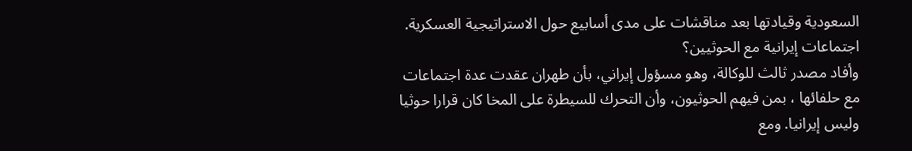السعودية وقيادتها بعد مناقشات على مدى أسابيع حول الاستراتيجية العسكرية.
اجتماعات إيرانية مع الحوثيين؟
وأفاد مصدر ثالث للوكالة، وهو مسؤول إيراني، بأن طهران عقدت عدة اجتماعات مع حلفائها ، بمن فيهم الحوثيون، وأن التحرك للسيطرة على المخا كان قرارا حوثيا وليس إيرانيا. ومع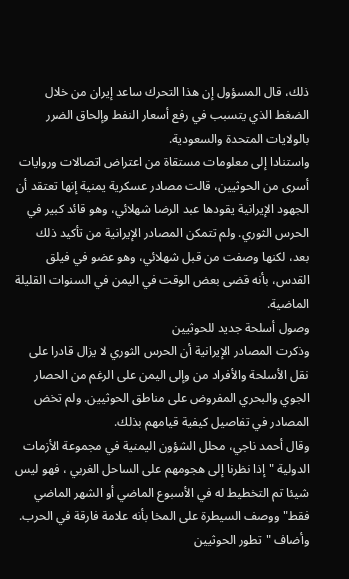ذلك، قال المسؤول إن هذا التحرك ساعد إيران من خلال الضغط الذي يتسبب في رفع أسعار النفط وإلحاق الضرر بالولايات المتحدة والسعودية.
واستنادا إلى معلومات مستقاة من اعتراض اتصالات وروايات أسرى من الحوثيين، قالت مصادر عسكرية يمنية إنها تعتقد أن الجهود الإيرانية يقودها عبد الرضا شهلائي، وهو قائد كبير في الحرس الثوري. ولم تتمكن المصادر الإيرانية من تأكيد ذلك بعد، لكنها وصفت من قبل شهلائي، وهو عضو في فيلق القدس، بأنه قضى بعض الوقت في اليمن في السنوات القليلة الماضية.
وصول أسلحة جديد للحوثيين
وذكرت المصادر الإيرانية أن الحرس الثوري لا يزال قادرا على نقل الأسلحة والأفراد من وإلى اليمن على الرغم من الحصار الجوي والبحري المفروض على مناطق الحوثيين. ولم تخض المصادر في تفاصيل كيفية قيامهم بذلك.
وقال أحمد ناجي، محلل الشؤون اليمنية في مجموعة الأزمات الدولية "إذا نظرنا إلى هجومهم على الساحل الغربي ، فهو ليس شيئا تم التخطيط له في الأسبوع الماضي أو الشهر الماضي فقط" ووصف السيطرة على المخا بأنه علامة فارقة في الحرب.
وأضاف "تطور الحوثيين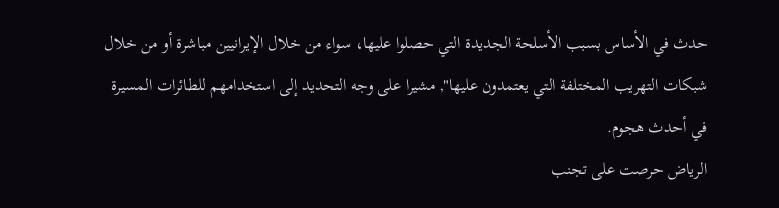حدث في الأساس بسبب الأسلحة الجديدة التي حصلوا عليها، سواء من خلال الإيرانيين مباشرة أو من خلال شبكات التهريب المختلفة التي يعتمدون عليها", مشيرا على وجه التحديد إلى استخدامهم للطائرات المسيرة في أحدث هجوم.
الرياض حرصت على تجنب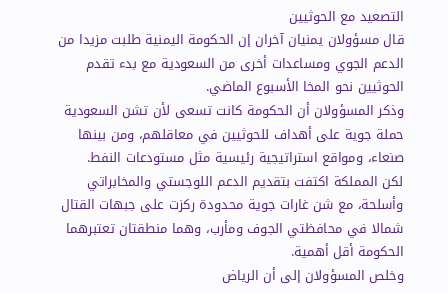التصعيد مع الحوثيين
قال مسؤولان يمنيان آخران إن الحكومة اليمنية طلبت مزيدا من الدعم الجوي ومساعدات أخرى من السعودية مع بدء تقدم الحوثيين نحو المخا الأسبوع الماضي.
وذكر المسؤولان أن الحكومة كانت تسعى لأن تشن السعودية حملة جوية على أهداف للحوثيين في معاقلهم، ومن بينها صنعاء، ومواقع استراتيجية رئيسية مثل مستودعات النفط.
لكن المملكة اكتفت بتقديم الدعم اللوجستي والمخابراتي وأسلحة، مع شن غارات جوية محدودة ركزت على جبهات القتال شمالا في محافظتي الجوف ومأرب، وهما منطقتان تعتبرهما الحكومة أقل أهمية.
وخلص المسؤولان إلى أن الرياض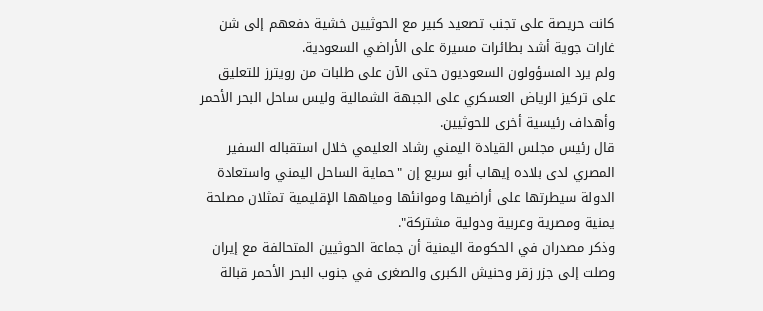كانت حريصة على تجنب تصعيد كبير مع الحوثيين خشية دفعهم إلى شن غارات جوية أشد بطائرات مسيرة على الأراضي السعودية.
ولم يرد المسؤولون السعوديون حتى الآن على طلبات من رويترز للتعليق على تركيز الرياض العسكري على الجبهة الشمالية وليس ساحل البحر الأحمر وأهداف رئيسية أخرى للحوثيين.
قال رئيس مجلس القيادة اليمني رشاد العليمي خلال استقباله السفير المصري لدى بلاده إيهاب أبو سريع إن "حماية الساحل اليمني واستعادة الدولة سيطرتها على أراضيها وموانئها ومياهها الإقليمية تمثلان مصلحة يمنية ومصرية وعربية ودولية مشتركة".
وذكر مصدران في الحكومة اليمنية أن جماعة الحوثيين المتحالفة مع إيران وصلت إلى جزر زقر وحنيش الكبرى والصغرى في جنوب البحر الأحمر قبالة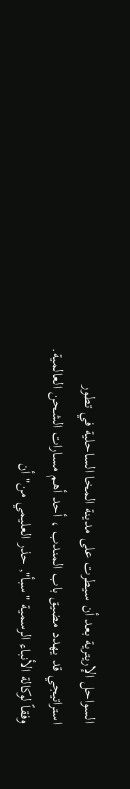السواحل الإريترية بعد أن سيطرت على مدينة المخا الساحلية في تطور استراتيجي قد يهدد مضيق باب المندب ، أحد أهم مسارات الشحن العالمية.
وفقاً لوكالة الأنباء الرسمية "سبأ", حذر العليمي من" أن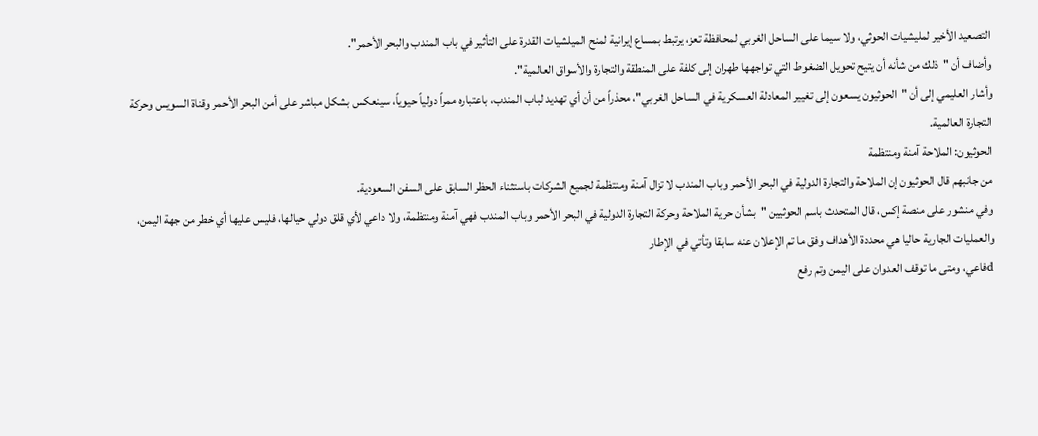التصعيد الأخير لمليشيات الحوثي، ولا سيما على الساحل الغربي لمحافظة تعز، يرتبط بمساع إيرانية لمنح الميلشيات القدرة على التأثير في باب المندب والبحر الأحمر".
وأضاف أن "ذلك من شأنه أن يتيح تحويل الضغوط التي تواجهها طهران إلى كلفة على المنطقة والتجارة والأسواق العالمية".
وأشار العليمي إلى أن "الحوثيون يسعون إلى تغيير المعادلة العسكرية في الساحل الغربي"، محذراً من أن أي تهديد لباب المندب، باعتباره ممراً دولياً حيوياً، سينعكس بشكل مباشر على أمن البحر الأحمر وقناة السويس وحركة التجارة العالمية.
الحوثيون: الملاحة آمنة ومنتظمة
من جانبهم قال الحوثيون إن الملاحة والتجارة الدولية في البحر الأحمر وباب المندب لا تزال آمنة ومنتظمة لجميع الشركات باستثناء الحظر السابق على السفن السعودية.
وفي منشور على منصة إكس، قال المتحدث باسم الحوثيين "بشأن حرية الملاحة وحركة التجارة الدولية في البحر الأحمر وباب المندب فهي آمنة ومنتظمة، ولا داعي لأي قلق دولي حيالها، فليس عليها أي خطر من جهة اليمن، والعمليات الجارية حاليا هي محددة الأهداف وفق ما تم الإعلان عنه سابقا وتأتي في الإطار
dفاعي، ومتى ما توقف العدوان على اليمن وتم رفع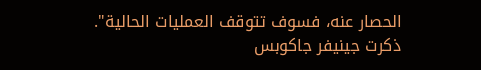الحصار عنه، فسوف تتوقف العمليات الحالية".
ذكرت جينيفر جاكوبس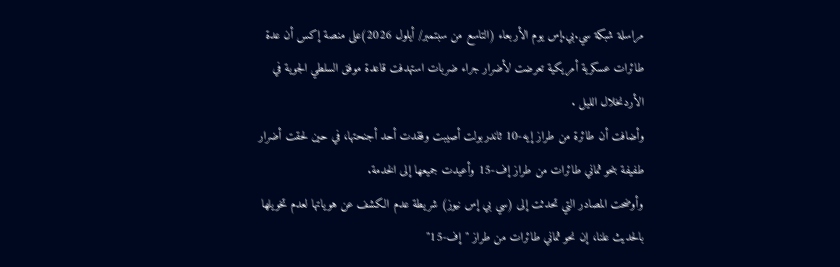مراسلة شبكة سي.بي.إس يوم الأربعاء (التاسع من سبتمبر/ أيلول 2026)على منصة إكس أن عدة طائرات عسكرية أمريكية تعرضت لأضرار جراء ضربات استهدفت قاعدة موفق السلطي الجوية في الأردنخلال الليل .
وأضافت أن طائرة من طراز إيه-10 ثاندربولت أصيبت وفقدت أحد أجنحتها، في حين لحقت أضرار طفيفة بنحو ثماني طائرات من طراز إف-15 وأعيدت جميعها إلى الخدمة.
وأوضحت المصادر التي تحدثت إلى (سي بي إس نيوز) شريطة عدم الكشف عن هوياتها لعدم تخويلها بالحديث علنا، إن نحو ثماني طائرات من طراز "إف-15"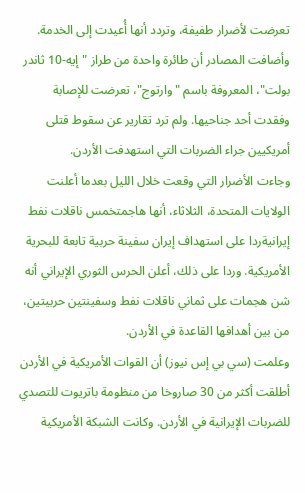تعرضت لأضرار طفيفة، وتردد أنها أُعيدت إلى الخدمة. وأضافت المصادر أن طائرة واحدة من طراز "إيه-10 ثاندر بولت"، المعروفة باسم "وارتوج"، تعرضت للإصابة وفقدت أحد جناحيها. ولم ترد تقارير عن سقوط قتلى أمريكيين جراء الضربات التي استهدفت الأردن.
وجاءت الأضرار التي وقعت خلال الليل بعدما أعلنت الولايات المتحدة، الثلاثاء، أنها هاجمتخمس ناقلات نفط إيرانيةردا على استهداف إيران سفينة حربية تابعة للبحرية الأمريكية. وردا على ذلك، أعلن الحرس الثوري الإيراني أنه شن هجمات على ثماني ناقلات نفط وسفينتين حربيتين، من بين أهدافها القاعدة في الأردن.
وعلمت (سي بي إس نيوز) أن القوات الأمريكية في الأردن أطلقت أكثر من 30 صاروخا من منظومة باتريوت للتصدي للضربات الإيرانية في الأردن. وكانت الشبكة الأمريكية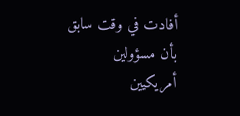أفادت في وقت سابق بأن مسؤولين أمريكيين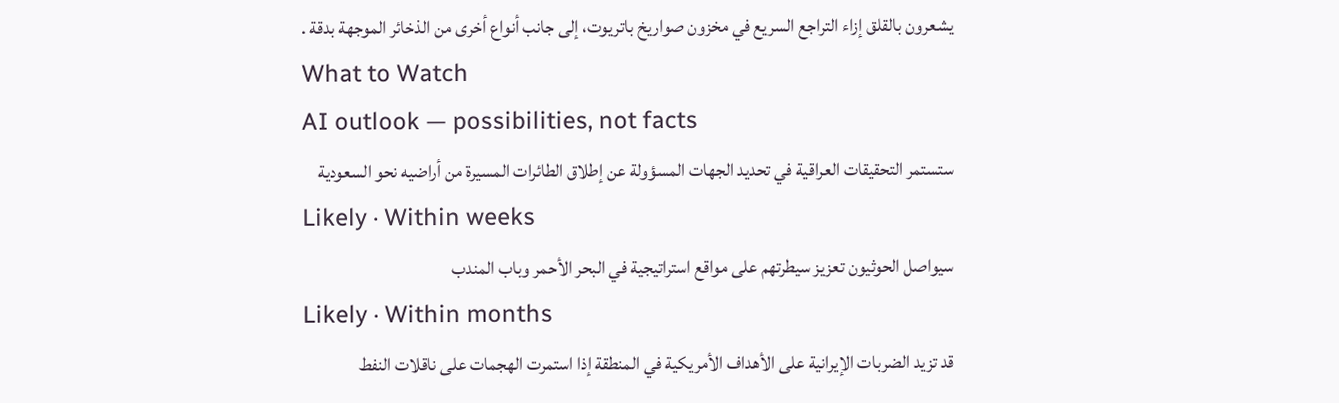يشعرون بالقلق إزاء التراجع السريع في مخزون صواريخ باتريوت، إلى جانب أنواع أخرى من الذخائر الموجهة بدقة .
What to Watch
AI outlook — possibilities, not facts
ستستمر التحقيقات العراقية في تحديد الجهات المسؤولة عن إطلاق الطائرات المسيرة من أراضيه نحو السعودية
Likely · Within weeks
سيواصل الحوثيون تعزيز سيطرتهم على مواقع استراتيجية في البحر الأحمر وباب المندب
Likely · Within months
قد تزيد الضربات الإيرانية على الأهداف الأمريكية في المنطقة إذا استمرت الهجمات على ناقلات النفط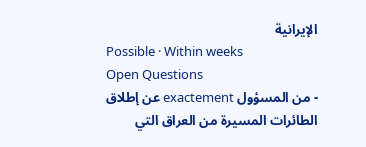الإيرانية
Possible · Within weeks
Open Questions
- من المسؤول exactement عن إطلاق الطائرات المسيرة من العراق التي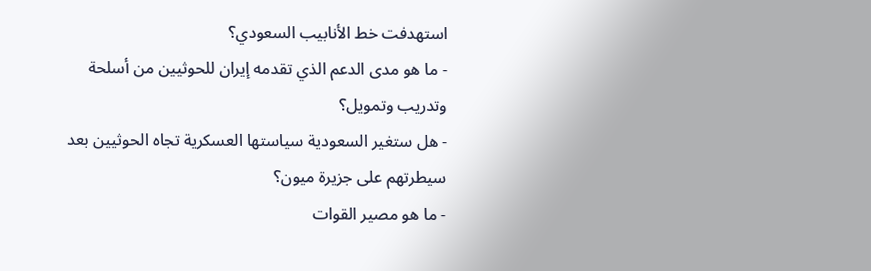استهدفت خط الأنابيب السعودي؟
- ما هو مدى الدعم الذي تقدمه إيران للحوثيين من أسلحة وتدريب وتمويل؟
- هل ستغير السعودية سياستها العسكرية تجاه الحوثيين بعد سيطرتهم على جزيرة ميون؟
- ما هو مصير القوات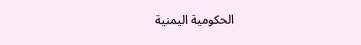الحكومية اليمنية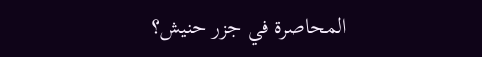المحاصرة في جزر حنيش؟